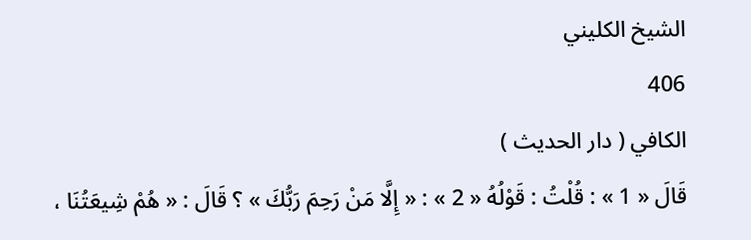الشيخ الكليني
406
الكافي ( دار الحديث )
قَالَ « 1 » : قُلْتُ : قَوْلُهُ « 2 » : « إِلَّا مَنْ رَحِمَ رَبُّكَ » ؟ قَالَ : « هُمْ شِيعَتُنَا ،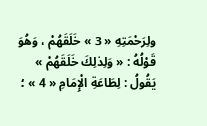ولِرَحْمَتِهِ « 3 » خَلَقَهُمْ ، وَهُوَ قَوْلُهُ : « وَلِذلِكَ خَلَقَهُمْ » يَقُولُ : لِطَاعَةِ الْإِمَامِ « 4 » ؛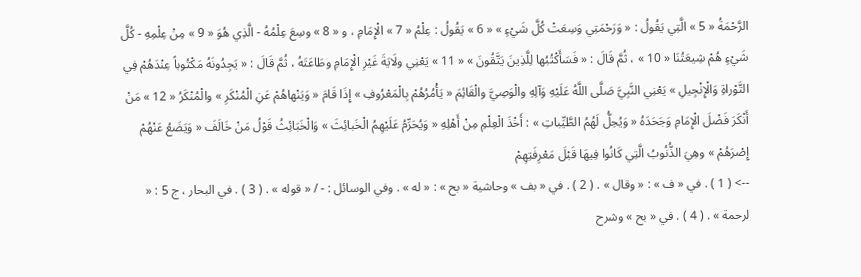الرَّحْمَةُ « 5 » الَّتِي يَقُولُ : « وَرَحْمَتِي وَسِعَتْ كُلَّ شَيْءٍ » « 6 » يَقُولُ : عِلْمُ « 7 » الْإِمَامِ ، و « 8 » وسِعَ عِلْمُهُ - الَّذِي هُوَ « 9 » مِنْ عِلْمِهِ - كُلَّ شَيْءٍ هُمْ شِيعَتُنَا « 10 » ، ثُمَّ قَالَ : « فَسَأَكْتُبُها لِلَّذِينَ يَتَّقُونَ » « 11 » يَعْنِي ولَايَةَ غَيْرِ الْإِمَامِ وطَاعَتَهُ ، ثُمَّ قَالَ : « يَجِدُونَهُ مَكْتُوباً عِنْدَهُمْ فِي التَّوْراةِ وَالْإِنْجِيلِ » يَعْنِي النَّبِيَّ صَلَّى اللَّهُ عَلَيْهِ وَآلِهِ والْوَصِيَّ والْقَائِمَ « يَأْمُرُهُمْ بِالْمَعْرُوفِ » إِذَا قَامَ « وَيَنْهاهُمْ عَنِ الْمُنْكَرِ » والْمُنْكَرُ « 12 » مَنْ أَنْكَرَ فَضْلَ الْإِمَامِ وَجَحَدَهُ « وَيُحِلُّ لَهُمُ الطَّيِّباتِ » : أَخْذَ الْعِلْمِ مِنْ أَهْلِهِ « وَيُحَرِّمُ عَلَيْهِمُ الْخَبائِثَ » وَالْخَبَائِثُ قَوْلُ مَنْ خَالَفَ « وَيَضَعُ عَنْهُمْ إِصْرَهُمْ » وهِيَ الذُّنُوبُ الَّتِي كَانُوا فِيهَا قَبْلَ مَعْرِفَتِهِمْ
--> ( 1 ) . في « ف » : « وقال » . ( 2 ) . في « بف » وحاشية « بح » : « له » . وفي الوسائل : - / « قوله » . ( 3 ) . في البحار ، ج 5 : « لرحمة » . ( 4 ) . في « بح » وشرح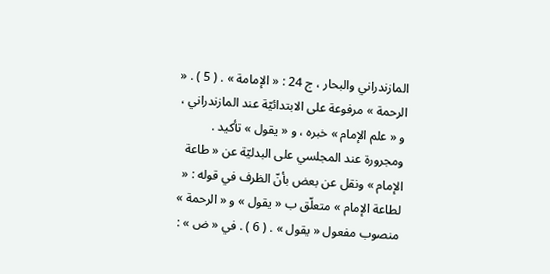المازندراني والبحار ، ج 24 : « الإمامة » . ( 5 ) . « الرحمة » مرفوعة على الابتدائيّة عند المازندراني ، و « علم الإمام » خبره ، و « يقول » تأكيد . ومجرورة عند المجلسي على البدليّة عن « طاعة الإمام » ونقل عن بعض بأنّ الظرف في قوله : « لطاعة الإمام » متعلّق ب « يقول » و « الرحمة » منصوب مفعول « يقول » . ( 6 ) . في « ض » :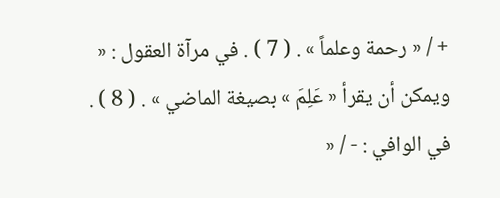+ / « رحمة وعلماً » . ( 7 ) . في مرآة العقول : « ويمكن أن يقرأ « عَلِمَ » بصيغة الماضي » . ( 8 ) . في الوافي : - / «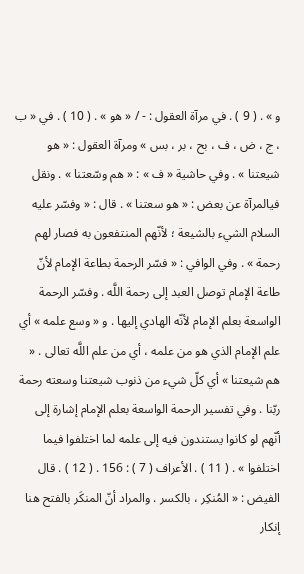و » . ( 9 ) . في مرآة العقول : - / « هو » . ( 10 ) . في « ب ، ج ، ض ، ف ، بح ، بر ، بس » ومرآة العقول : « هو شيعتنا » . وفي حاشية « ف » : « هم وسّعتنا » . ونقل فيالمرآة عن بعض : « هو سعتنا » . قال : « وفسّر عليه السلام الشيء بالشيعة ؛ لأنّهم المنتفعون به فصار لهم رحمة » . وفي الوافي : « فسّر الرحمة بطاعة الإمام لأنّ طاعة الإمام توصل العبد إلى رحمة اللَّه . وفسّر الرحمة الواسعة بعلم الإمام لأنّه الهادي إليها . و « وسع علمه » أي علم الإمام الذي هو من علمه ، أي من علم اللَّه تعالى . « هم شيعتنا » أي كلّ شيء من ذنوب شيعتنا وسعته رحمة ربّنا . وفي تفسير الرحمة الواسعة بعلم الإمام إشارة إلى أنّهم لو كانوا يستندون فيه إلى علمه لما اختلفوا فيما اختلفوا » . ( 11 ) . الأعراف ( 7 ) : 156 . ( 12 ) . قال الفيض : « المُنكِر ، بالكسر . والمراد أنّ المنكَر بالفتح هنا إنكار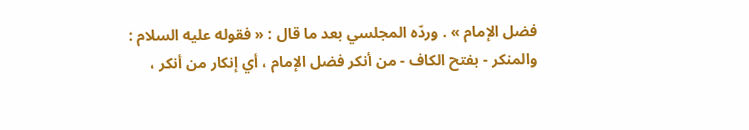فضل الإمام » . وردّه المجلسي بعد ما قال : « فقوله عليه السلام : والمنكر - بفتح الكاف - من أنكر فضل الإمام ، أي إنكار من أنكر ،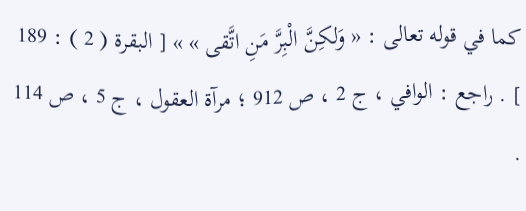كما في قوله تعالى : « وَلكِنَّ الْبِرَّ مَنِ اتَّقى » » [ البقرة ( 2 ) : 189 ] . راجع : الوافي ، ج 2 ، ص 912 ؛ مرآة العقول ، ج 5 ، ص 114 .